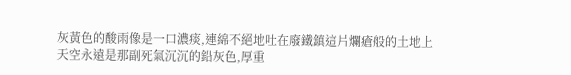灰黃色的酸雨像是一口濃痰,連綿不絕地吐在廢鐵鎮這片爛瘡般的土地上
天空永遠是那副死氣沉沉的鉛灰色,厚重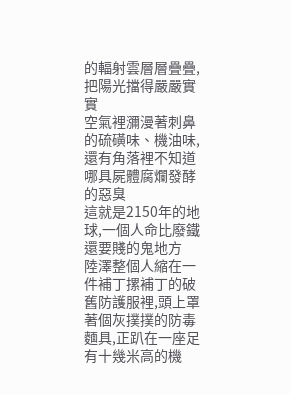的輻射雲層層疊疊,把陽光擋得嚴嚴實實
空氣裡瀰漫著刺鼻的硫磺味、機油味,還有角落裡不知道哪具屍體腐爛發酵的惡臭
這就是2150年的地球,一個人命比廢鐵還要賤的鬼地方
陸澤整個人縮在一件補丁摞補丁的破舊防護服裡,頭上罩著個灰撲撲的防毒麵具,正趴在一座足有十幾米高的機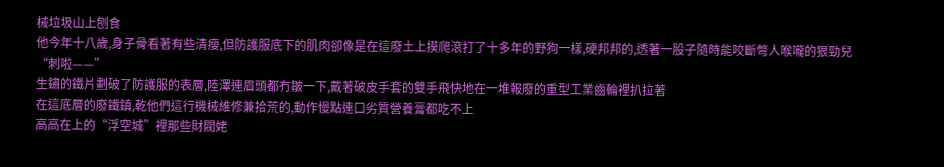械垃圾山上刨食
他今年十八歲,身子骨看著有些清瘦,但防護服底下的肌肉卻像是在這廢土上摸爬滾打了十多年的野狗一樣,硬邦邦的,透著一股子隨時能咬斷彆人喉嚨的狠勁兒
“刺啦——”
生鏽的鐵片劃破了防護服的表層,陸澤連眉頭都冇皺一下,戴著破皮手套的雙手飛快地在一堆報廢的重型工業齒輪裡扒拉著
在這底層的廢鐵鎮,乾他們這行機械維修兼拾荒的,動作慢點連口劣質營養膏都吃不上
高高在上的“浮空城”裡那些財閥姥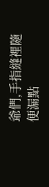爺們,手指縫裡隨便漏點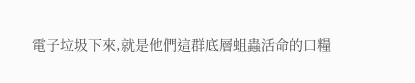電子垃圾下來,就是他們這群底層蛆蟲活命的口糧